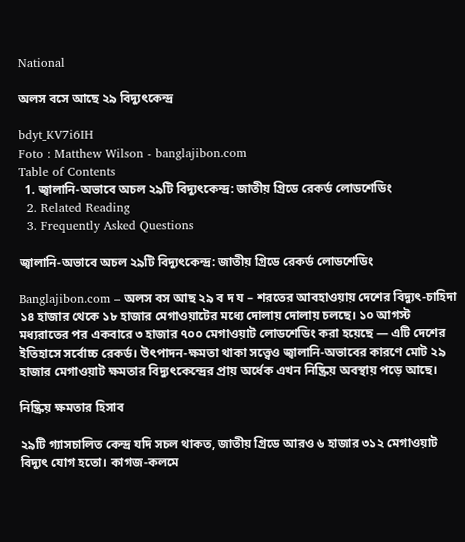National

অলস বসে আছে ২৯ বিদ্যুৎকেন্দ্র

bdyt_KV7i6IH
Foto : Matthew Wilson - banglajibon.com
Table of Contents
  1. জ্বালানি-অভাবে অচল ২৯টি বিদ্যুৎকেন্দ্র: জাতীয় গ্রিডে রেকর্ড লোডশেডিং
  2. Related Reading
  3. Frequently Asked Questions

জ্বালানি-অভাবে অচল ২৯টি বিদ্যুৎকেন্দ্র: জাতীয় গ্রিডে রেকর্ড লোডশেডিং

Banglajibon.com – অলস বস আছ ২৯ ব দ য – শরতের আবহাওয়ায় দেশের বিদ্যুৎ-চাহিদা ১৪ হাজার থেকে ১৮ হাজার মেগাওয়াটের মধ্যে দোলায় দোলায় চলছে। ১০ আগস্ট মধ্যরাতের পর একবারে ৩ হাজার ৭০০ মেগাওয়াট লোডশেডিং করা হয়েছে — এটি দেশের ইতিহাসে সর্বোচ্চ রেকর্ড। উৎপাদন-ক্ষমতা থাকা সত্ত্বেও জ্বালানি-অভাবের কারণে মোট ২৯ হাজার মেগাওয়াট ক্ষমতার বিদ্যুৎকেন্দ্রের প্রায় অর্ধেক এখন নিষ্ক্রিয় অবস্থায় পড়ে আছে।

নিষ্ক্রিয় ক্ষমতার হিসাব

২৯টি গ্যাসচালিত কেন্দ্র যদি সচল থাকত, জাতীয় গ্রিডে আরও ৬ হাজার ৩১২ মেগাওয়াট বিদ্যুৎ যোগ হতো। কাগজ-কলমে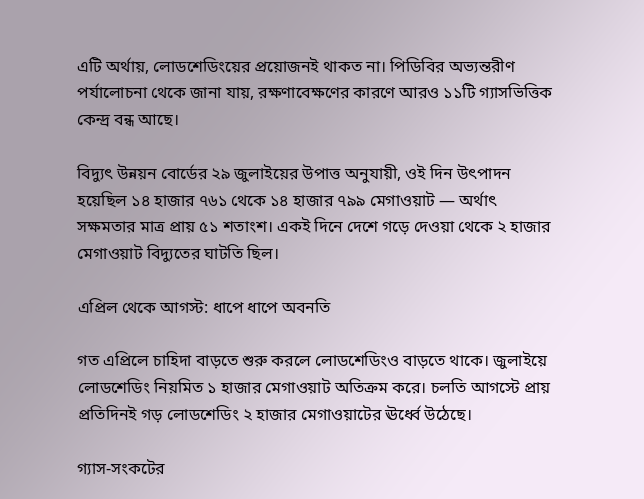এটি অর্থায়, লোডশেডিংয়ের প্রয়োজনই থাকত না। পিডিবির অভ্যন্তরীণ পর্যালোচনা থেকে জানা যায়, রক্ষণাবেক্ষণের কারণে আরও ১১টি গ্যাসভিত্তিক কেন্দ্র বন্ধ আছে।

বিদ্যুৎ উন্নয়ন বোর্ডের ২৯ জুলাইয়ের উপাত্ত অনুযায়ী, ওই দিন উৎপাদন হয়েছিল ১৪ হাজার ৭৬১ থেকে ১৪ হাজার ৭৯৯ মেগাওয়াট — অর্থাৎ সক্ষমতার মাত্র প্রায় ৫১ শতাংশ। একই দিনে দেশে গড়ে দেওয়া থেকে ২ হাজার মেগাওয়াট বিদ্যুতের ঘাটতি ছিল।

এপ্রিল থেকে আগস্ট: ধাপে ধাপে অবনতি

গত এপ্রিলে চাহিদা বাড়তে শুরু করলে লোডশেডিংও বাড়তে থাকে। জুলাইয়ে লোডশেডিং নিয়মিত ১ হাজার মেগাওয়াট অতিক্রম করে। চলতি আগস্টে প্রায় প্রতিদিনই গড় লোডশেডিং ২ হাজার মেগাওয়াটের ঊর্ধ্বে উঠেছে।

গ্যাস-সংকটের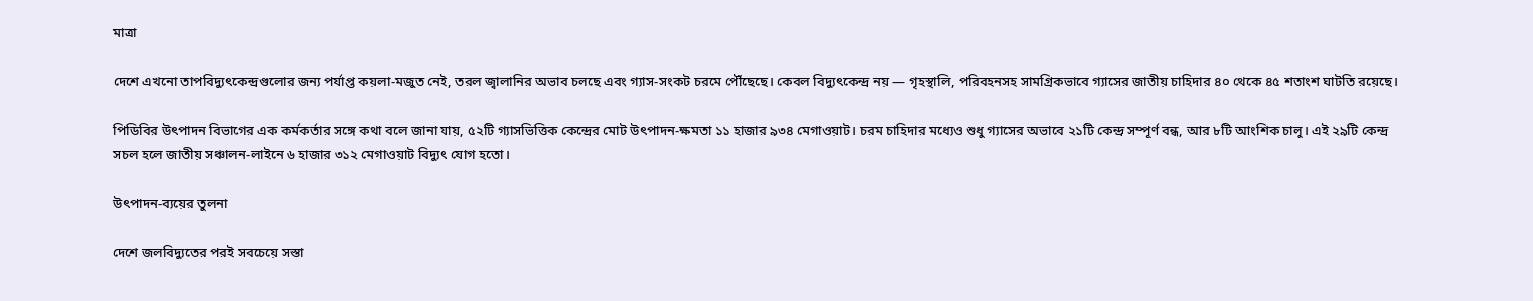মাত্রা

দেশে এখনো তাপবিদ্যুৎকেন্দ্রগুলোর জন্য পর্যাপ্ত কয়লা-মজুত নেই, তরল জ্বালানির অভাব চলছে এবং গ্যাস-সংকট চরমে পৌঁছেছে। কেবল বিদ্যুৎকেন্দ্র নয় — গৃহস্থালি, পরিবহনসহ সামগ্রিকভাবে গ্যাসের জাতীয় চাহিদার ৪০ থেকে ৪৫ শতাংশ ঘাটতি রয়েছে।

পিডিবির উৎপাদন বিভাগের এক কর্মকর্তার সঙ্গে কথা বলে জানা যায়, ৫২টি গ্যাসভিত্তিক কেন্দ্রের মোট উৎপাদন-ক্ষমতা ১১ হাজার ৯৩৪ মেগাওয়াট। চরম চাহিদার মধ্যেও শুধু গ্যাসের অভাবে ২১টি কেন্দ্র সম্পূর্ণ বন্ধ, আর ৮টি আংশিক চালু। এই ২৯টি কেন্দ্র সচল হলে জাতীয় সঞ্চালন-লাইনে ৬ হাজার ৩১২ মেগাওয়াট বিদ্যুৎ যোগ হতো।

উৎপাদন-ব্যয়ের তুলনা

দেশে জলবিদ্যুতের পরই সবচেয়ে সস্তা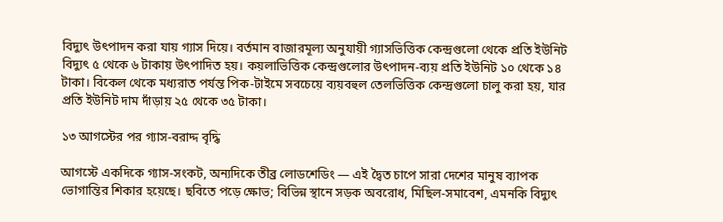বিদ্যুৎ উৎপাদন করা যায় গ্যাস দিয়ে। বর্তমান বাজারমূল্য অনুযায়ী গ্যাসভিত্তিক কেন্দ্রগুলো থেকে প্রতি ইউনিট বিদ্যুৎ ৫ থেকে ৬ টাকায় উৎপাদিত হয়। কয়লাভিত্তিক কেন্দ্রগুলোর উৎপাদন-ব্যয় প্রতি ইউনিট ১০ থেকে ১৪ টাকা। বিকেল থেকে মধ্যরাত পর্যন্ত পিক-টাইমে সবচেয়ে ব্যয়বহুল তেলভিত্তিক কেন্দ্রগুলো চালু করা হয়, যার প্রতি ইউনিট দাম দাঁড়ায় ২৫ থেকে ৩৫ টাকা।

১৩ আগস্টের পর গ্যাস-বরাদ্দ বৃদ্ধি

আগস্টে একদিকে গ্যাস-সংকট, অন্যদিকে তীব্র লোডশেডিং — এই দ্বৈত চাপে সারা দেশের মানুষ ব্যাপক ভোগান্তির শিকার হয়েছে। ছবিতে পড়ে ক্ষোভ; বিভিন্ন স্থানে সড়ক অবরোধ, মিছিল-সমাবেশ, এমনকি বিদ্যুৎ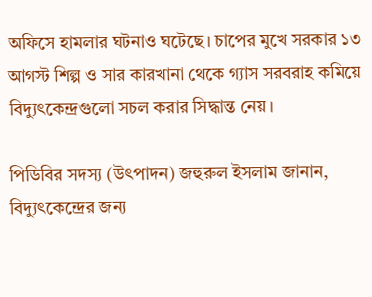অফিসে হামলার ঘটনাও ঘটেছে। চাপের মুখে সরকার ১৩ আগস্ট শিল্প ও সার কারখানা থেকে গ্যাস সরবরাহ কমিয়ে বিদ্যুৎকেন্দ্রগুলো সচল করার সিদ্ধান্ত নেয়।

পিডিবির সদস্য (উৎপাদন) জহুরুল ইসলাম জানান, বিদ্যুৎকেন্দ্রের জন্য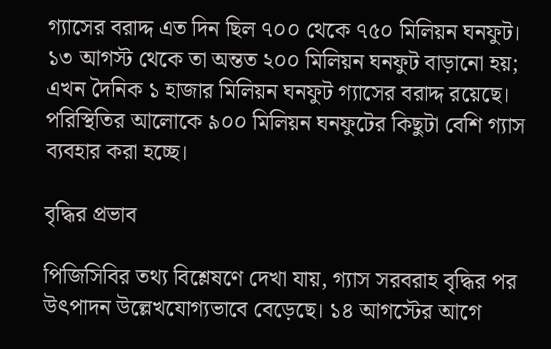গ্যাসের বরাদ্দ এত দিন ছিল ৭০০ থেকে ৭৫০ মিলিয়ন ঘনফুট। ১৩ আগস্ট থেকে তা অন্তত ২০০ মিলিয়ন ঘনফুট বাড়ানো হয়; এখন দৈনিক ১ হাজার মিলিয়ন ঘনফুট গ্যাসের বরাদ্দ রয়েছে। পরিস্থিতির আলোকে ৯০০ মিলিয়ন ঘনফুটের কিছুটা বেশি গ্যাস ব্যবহার করা হচ্ছে।

বৃদ্ধির প্রভাব

পিজিসিবির তথ্য বিশ্লেষণে দেখা যায়, গ্যাস সরবরাহ বৃদ্ধির পর উৎপাদন উল্লেখযোগ্যভাবে বেড়েছে। ১৪ আগস্টের আগে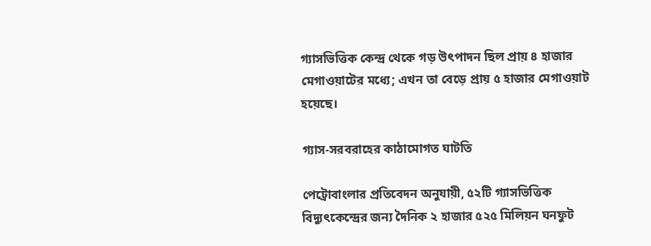গ্যাসভিত্তিক কেন্দ্র থেকে গড় উৎপাদন ছিল প্রায় ৪ হাজার মেগাওয়াটের মধ্যে; এখন তা বেড়ে প্রায় ৫ হাজার মেগাওয়াট হয়েছে।

গ্যাস-সরবরাহের কাঠামোগত ঘাটতি

পেট্রোবাংলার প্রতিবেদন অনুযায়ী, ৫২টি গ্যাসভিত্তিক বিদ্যুৎকেন্দ্রের জন্য দৈনিক ২ হাজার ৫২৫ মিলিয়ন ঘনফুট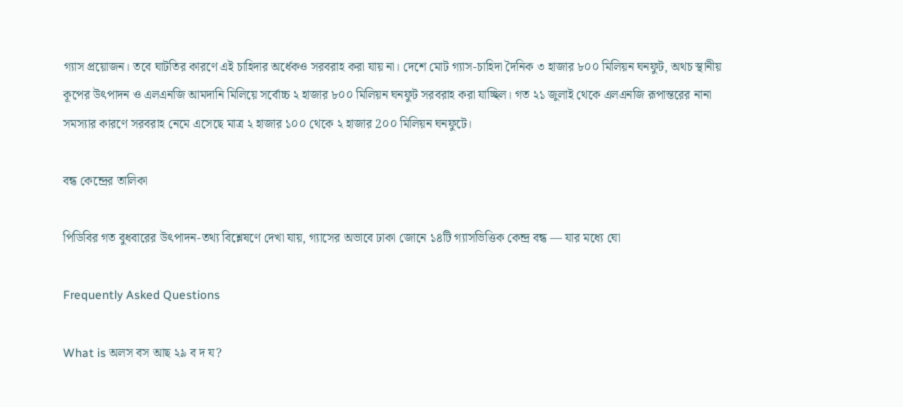গ্যাস প্রয়োজন। তবে ঘাটতির কারণে এই চাহিদার অর্ধেকও সরবরাহ করা যায় না। দেশে মোট গ্যাস-চাহিদা দৈনিক ৩ হাজার ৮০০ মিলিয়ন ঘনফুট, অথচ স্থানীয় কূপের উৎপাদন ও এলএনজি আমদানি মিলিয়ে সর্বোচ্চ ২ হাজার ৮০০ মিলিয়ন ঘনফুট সরবরাহ করা যাচ্ছিল। গত ২১ জুলাই থেকে এলএনজি রূপান্তরের নানা সমস্যার কারণে সরবরাহ নেমে এসেছে মাত্র ২ হাজার ১০০ থেকে ২ হাজার 2০০ মিলিয়ন ঘনফুটে।

বন্ধ কেন্দ্রের তালিকা

পিডিবির গত বুধবারের উৎপাদন-তথ্য বিশ্লেষণে দেখা যায়, গ্যাসের অভাবে ঢাকা জোনে ১৪টি গ্যাসভিত্তিক কেন্দ্র বন্ধ — যার মধ্যে ঘো

Frequently Asked Questions

What is অলস বস আছ ২৯ ব দ য?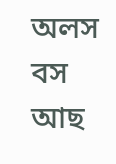অলস বস আছ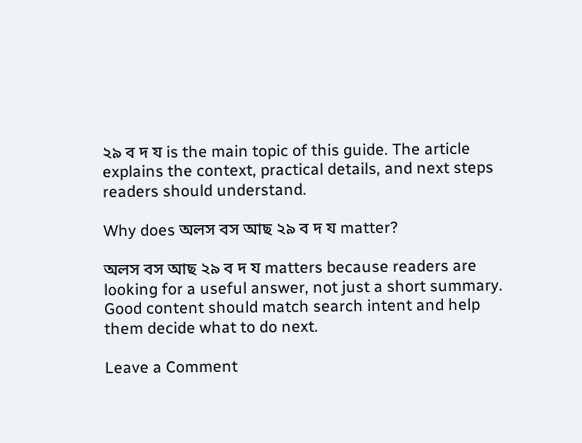২৯ ব দ য is the main topic of this guide. The article explains the context, practical details, and next steps readers should understand.

Why does অলস বস আছ ২৯ ব দ য matter?

অলস বস আছ ২৯ ব দ য matters because readers are looking for a useful answer, not just a short summary. Good content should match search intent and help them decide what to do next.

Leave a Comment